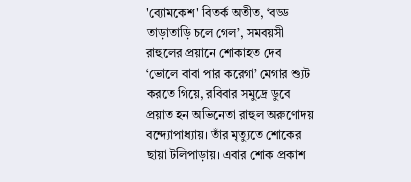'ব্যোমকেশ' বিতর্ক অতীত, ‘বড্ড তাড়াতাড়ি চলে গেল’, সমবয়সী রাহুলের প্রয়ানে শোকাহত দেব
‘ভোলে বাবা পার করেগা’ মেগার শ্যুট করতে গিয়ে, রবিবার সমুদ্রে ডুবে প্রয়াত হন অভিনেতা রাহুল অরুণোদয় বন্দ্যোপাধ্যায়। তাঁর মৃত্যুতে শোকের ছায়া টলিপাড়ায়। এবার শোক প্রকাশ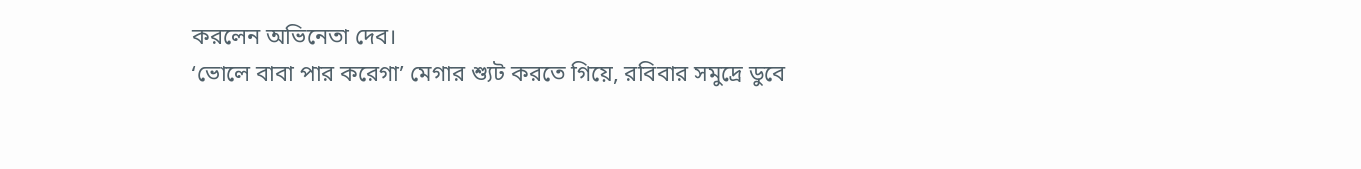করলেন অভিনেতা দেব।
‘ভোলে বাবা পার করেগা’ মেগার শ্যুট করতে গিয়ে, রবিবার সমুদ্রে ডুবে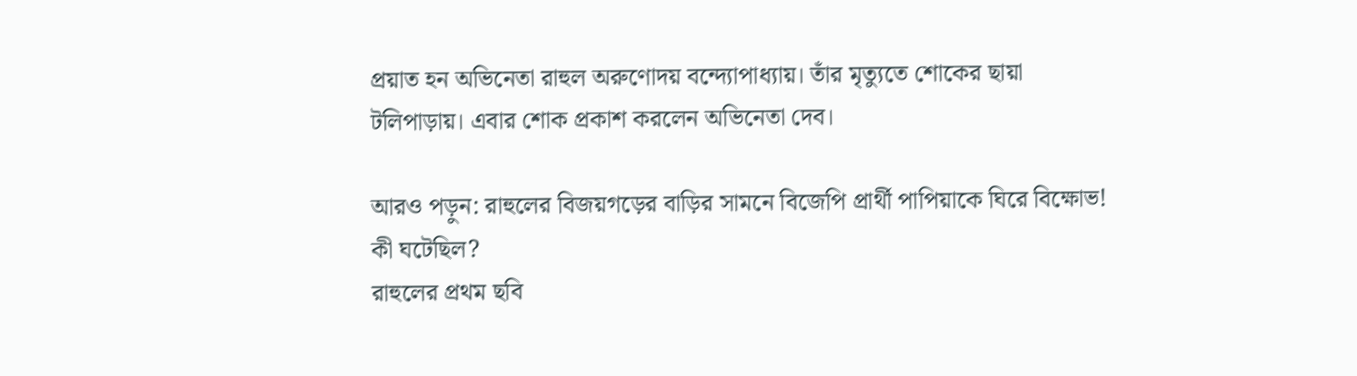প্রয়াত হন অভিনেতা রাহুল অরুণোদয় বন্দ্যোপাধ্যায়। তাঁর মৃত্যুতে শোকের ছায়া টলিপাড়ায়। এবার শোক প্রকাশ করলেন অভিনেতা দেব।

আরও পড়ুন: রাহুলের বিজয়গড়ের বাড়ির সামনে বিজেপি প্রার্থী পাপিয়াকে ঘিরে বিক্ষোভ! কী ঘটেছিল?
রাহুলের প্রথম ছবি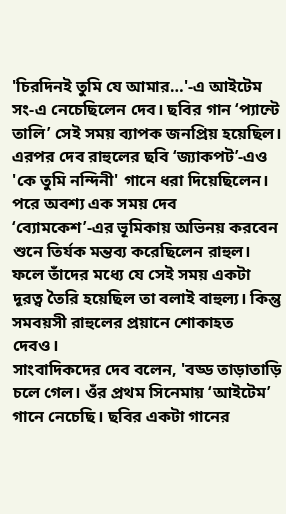'চিরদিনই তুমি যে আমার…'-এ আইটেম সং-এ নেচেছিলেন দেব। ছবির গান ‘প্যান্টে তালি’ সেই সময় ব্যাপক জনপ্রিয় হয়েছিল। এরপর দেব রাহুলের ছবি ‘জ্যাকপট’-এও 'কে তুমি নন্দিনী' গানে ধরা দিয়েছিলেন। পরে অবশ্য এক সময় দেব ‘ব্যোমকেশ’-এর ভূমিকায় অভিনয় করবেন শুনে তির্যক মন্তব্য করেছিলেন রাহুল। ফলে তাঁদের মধ্যে যে সেই সময় একটা দূরত্ব তৈরি হয়েছিল তা বলাই বাহুল্য। কিন্তু সমবয়সী রাহুলের প্রয়ানে শোকাহত দেবও।
সাংবাদিকদের দেব বলেন, 'বড্ড তাড়াতাড়ি চলে গেল। ওঁর প্রথম সিনেমায় ‘আইটেম’ গানে নেচেছি। ছবির একটা গানের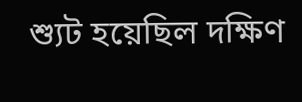শ্যুট হয়েছিল দক্ষিণ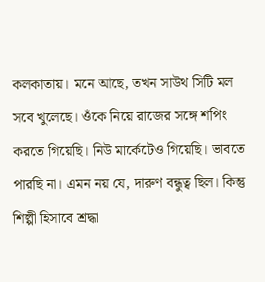কলকাতায়। মনে আছে, তখন সাউথ সিটি মল সবে খুলেছে। ওঁকে নিয়ে রাজের সঙ্গে শপিং করতে গিয়েছি। নিউ মার্কেটেও গিয়েছি। ভাবতে পারছি না। এমন নয় যে, দারুণ বন্ধুত্ব ছিল। কিন্তু শিল্পী হিসাবে শ্রদ্ধা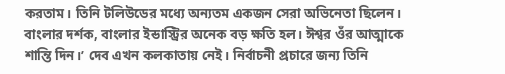করতাম। তিনি টলিউডের মধ্যে অন্যতম একজন সেরা অভিনেতা ছিলেন। বাংলার দর্শক, বাংলার ইন্ডাস্ট্রির অনেক বড় ক্ষতি হল। ঈশ্বর ওঁর আত্মাকে শান্তি দিন।’ দেব এখন কলকাতায় নেই। নির্বাচনী প্রচারে জন্য তিনি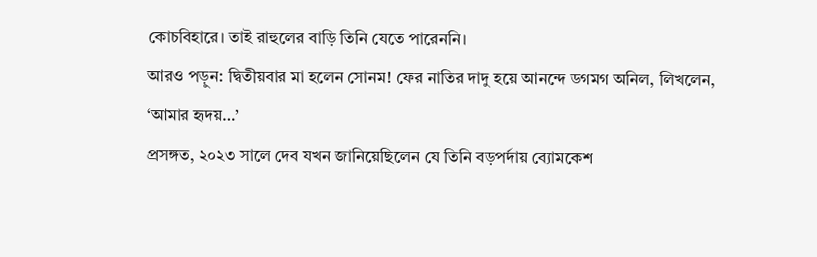কোচবিহারে। তাই রাহুলের বাড়ি তিনি যেতে পারেননি।
আরও পড়ুন: দ্বিতীয়বার মা হলেন সোনম! ফের নাতির দাদু হয়ে আনন্দে ডগমগ অনিল, লিখলেন, ‘আমার হৃদয়…’
প্রসঙ্গত, ২০২৩ সালে দেব যখন জানিয়েছিলেন যে তিনি বড়পর্দায় ব্যোমকেশ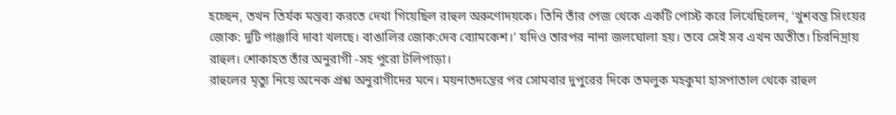হচ্ছেন, তখন তির্যক মন্তব্য করতে দেখা গিয়েছিল রাহুল অরুণোদয়কে। তিনি তাঁর পেজ থেকে একটি পোস্ট করে লিখেছিলেন, ‘খুশবন্ত সিংয়ের জোক: দুটি পাঞ্জাবি দাবা খলছে। বাঙালির জোক:দেব ব্যোমকেশ।’ যদিও তারপর নানা জলঘোলা হয়। তবে সেই সব এখন অতীত। চিরনিদ্রায় রাহুল। শোকাহত তাঁর অনুরাগী -সহ পুরো টলিপাড়া।
রাহুলের মৃত্যু নিয়ে অনেক প্রশ্ন অনুরাগীদের মনে। ময়নাতদন্তের পর সোমবার দুপুরের দিকে তমলুক মহকুমা হাসপাতাল থেকে রাহুল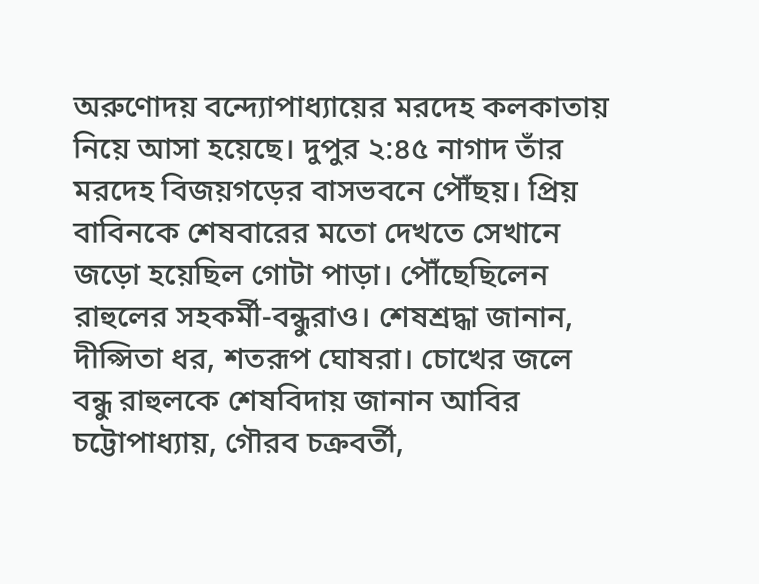অরুণোদয় বন্দ্যোপাধ্যায়ের মরদেহ কলকাতায় নিয়ে আসা হয়েছে। দুপুর ২:৪৫ নাগাদ তাঁর মরদেহ বিজয়গড়ের বাসভবনে পৌঁছয়। প্রিয় বাবিনকে শেষবারের মতো দেখতে সেখানে জড়ো হয়েছিল গোটা পাড়া। পৌঁছেছিলেন রাহুলের সহকর্মী-বন্ধুরাও। শেষশ্রদ্ধা জানান, দীপ্সিতা ধর, শতরূপ ঘোষরা। চোখের জলে বন্ধু রাহুলকে শেষবিদায় জানান আবির চট্টোপাধ্যায়, গৌরব চক্রবর্তী,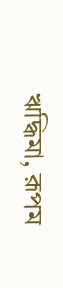ঋদ্ধিমা, রূপম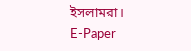ইসলামরা।
E-Paper